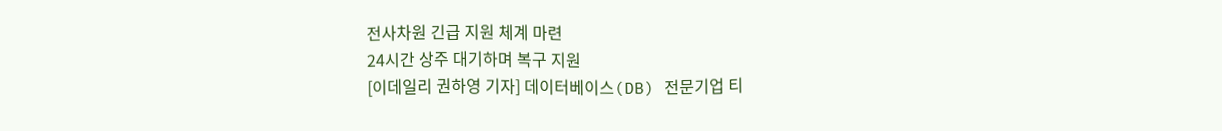전사차원 긴급 지원 체계 마련
24시간 상주 대기하며 복구 지원
[이데일리 권하영 기자] 데이터베이스(DB) 전문기업 티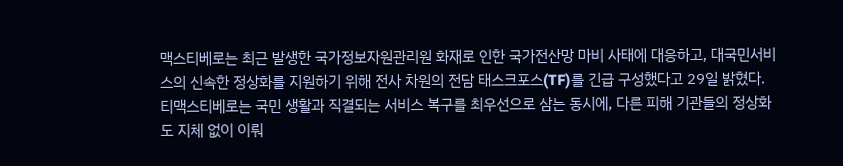맥스티베로는 최근 발생한 국가정보자원관리원 화재로 인한 국가전산망 마비 사태에 대응하고, 대국민서비스의 신속한 정상화를 지원하기 위해 전사 차원의 전담 태스크포스(TF)를 긴급 구성했다고 29일 밝혔다.
티맥스티베로는 국민 생활과 직결되는 서비스 복구를 최우선으로 삼는 동시에, 다른 피해 기관들의 정상화도 지체 없이 이뤄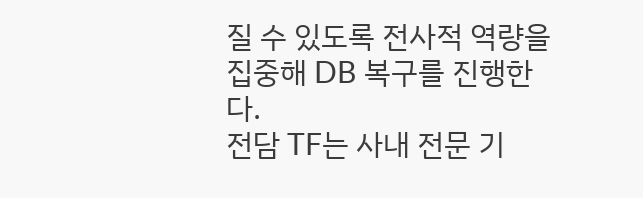질 수 있도록 전사적 역량을 집중해 DB 복구를 진행한다.
전담 TF는 사내 전문 기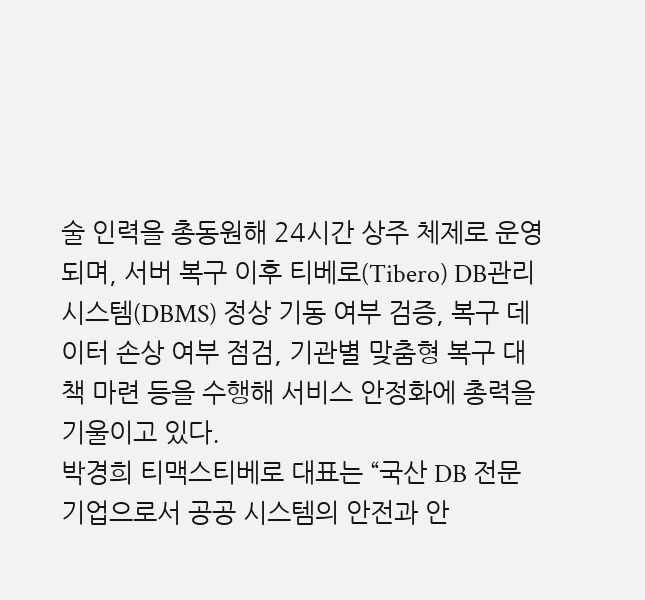술 인력을 총동원해 24시간 상주 체제로 운영되며, 서버 복구 이후 티베로(Tibero) DB관리시스템(DBMS) 정상 기동 여부 검증, 복구 데이터 손상 여부 점검, 기관별 맞춤형 복구 대책 마련 등을 수행해 서비스 안정화에 총력을 기울이고 있다.
박경희 티맥스티베로 대표는 “국산 DB 전문기업으로서 공공 시스템의 안전과 안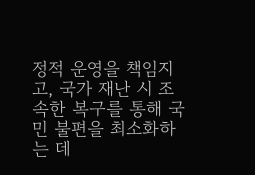정적 운영을 책임지고, 국가 재난 시 조속한 복구를 통해 국민 불편을 최소화하는 데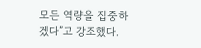모든 역량을 집중하겠다”고 강조했다.